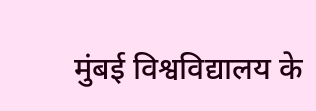मुंबई विश्वविद्यालय के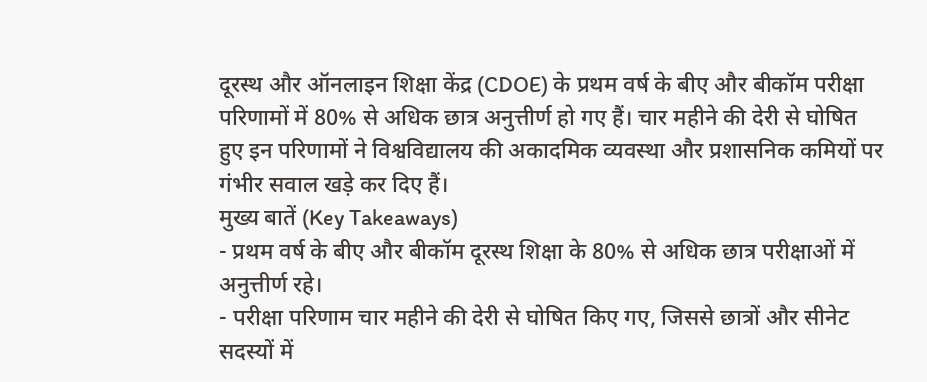दूरस्थ और ऑनलाइन शिक्षा केंद्र (CDOE) के प्रथम वर्ष के बीए और बीकॉम परीक्षा परिणामों में 80% से अधिक छात्र अनुत्तीर्ण हो गए हैं। चार महीने की देरी से घोषित हुए इन परिणामों ने विश्वविद्यालय की अकादमिक व्यवस्था और प्रशासनिक कमियों पर गंभीर सवाल खड़े कर दिए हैं।
मुख्य बातें (Key Takeaways)
- प्रथम वर्ष के बीए और बीकॉम दूरस्थ शिक्षा के 80% से अधिक छात्र परीक्षाओं में अनुत्तीर्ण रहे।
- परीक्षा परिणाम चार महीने की देरी से घोषित किए गए, जिससे छात्रों और सीनेट सदस्यों में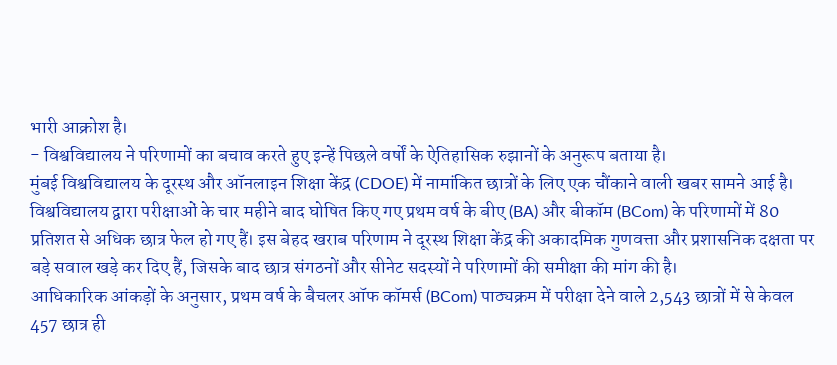भारी आक्रोश है।
- विश्वविद्यालय ने परिणामों का बचाव करते हुए इन्हें पिछले वर्षों के ऐतिहासिक रुझानों के अनुरूप बताया है।
मुंबई विश्वविद्यालय के दूरस्थ और ऑनलाइन शिक्षा केंद्र (CDOE) में नामांकित छात्रों के लिए एक चौंकाने वाली खबर सामने आई है। विश्वविद्यालय द्वारा परीक्षाओं के चार महीने बाद घोषित किए गए प्रथम वर्ष के बीए (BA) और बीकॉम (BCom) के परिणामों में 80 प्रतिशत से अधिक छात्र फेल हो गए हैं। इस बेहद खराब परिणाम ने दूरस्थ शिक्षा केंद्र की अकादमिक गुणवत्ता और प्रशासनिक दक्षता पर बड़े सवाल खड़े कर दिए हैं, जिसके बाद छात्र संगठनों और सीनेट सदस्यों ने परिणामों की समीक्षा की मांग की है।
आधिकारिक आंकड़ों के अनुसार, प्रथम वर्ष के बैचलर ऑफ कॉमर्स (BCom) पाठ्यक्रम में परीक्षा देने वाले 2,543 छात्रों में से केवल 457 छात्र ही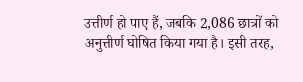उत्तीर्ण हो पाए हैं, जबकि 2,086 छात्रों को अनुत्तीर्ण घोषित किया गया है। इसी तरह,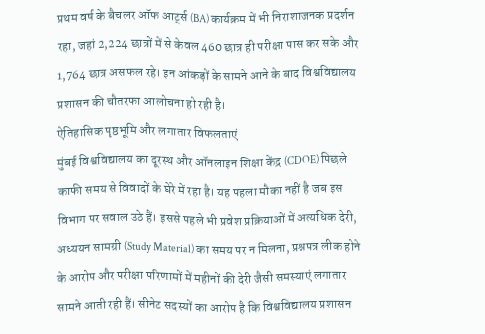प्रथम वर्ष के बैचलर ऑफ आर्ट्स (BA) कार्यक्रम में भी निराशाजनक प्रदर्शन रहा, जहां 2,224 छात्रों में से केवल 460 छात्र ही परीक्षा पास कर सके और 1,764 छात्र असफल रहे। इन आंकड़ों के सामने आने के बाद विश्वविद्यालय प्रशासन की चौतरफा आलोचना हो रही है।
ऐतिहासिक पृष्ठभूमि और लगातार विफलताएं
मुंबई विश्वविद्यालय का दूरस्थ और ऑनलाइन शिक्षा केंद्र (CDOE) पिछले काफी समय से विवादों के घेरे में रहा है। यह पहला मौका नहीं है जब इस विभाग पर सवाल उठे हैं। इससे पहले भी प्रवेश प्रक्रियाओं में अत्यधिक देरी, अध्ययन सामग्री (Study Material) का समय पर न मिलना, प्रश्नपत्र लीक होने के आरोप और परीक्षा परिणामों में महीनों की देरी जैसी समस्याएं लगातार सामने आती रही हैं। सीनेट सदस्यों का आरोप है कि विश्वविद्यालय प्रशासन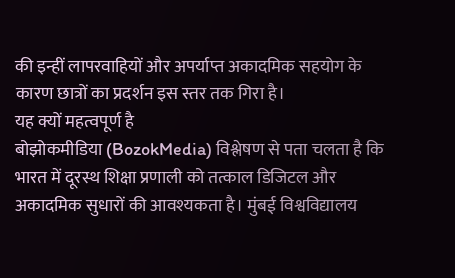की इन्हीं लापरवाहियों और अपर्याप्त अकादमिक सहयोग के कारण छात्रों का प्रदर्शन इस स्तर तक गिरा है।
यह क्यों महत्वपूर्ण है
बोझोकमीडिया (BozokMedia) विश्लेषण से पता चलता है कि भारत में दूरस्थ शिक्षा प्रणाली को तत्काल डिजिटल और अकादमिक सुधारों की आवश्यकता है। मुंबई विश्वविद्यालय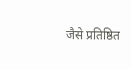जैसे प्रतिष्ठित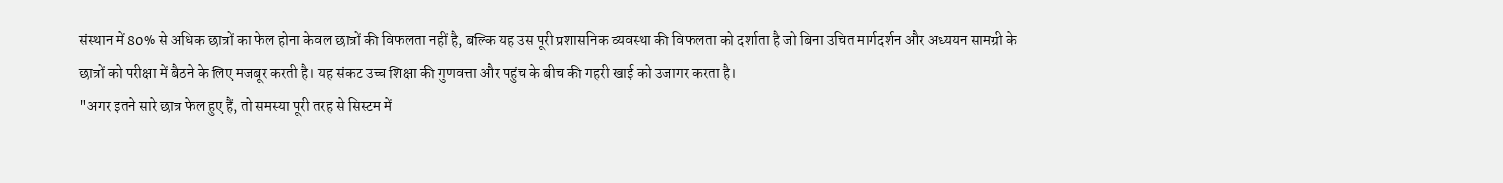संस्थान में 80% से अधिक छात्रों का फेल होना केवल छात्रों की विफलता नहीं है, बल्कि यह उस पूरी प्रशासनिक व्यवस्था की विफलता को दर्शाता है जो बिना उचित मार्गदर्शन और अध्ययन सामग्री के छात्रों को परीक्षा में बैठने के लिए मजबूर करती है। यह संकट उच्च शिक्षा की गुणवत्ता और पहुंच के बीच की गहरी खाई को उजागर करता है।
"अगर इतने सारे छात्र फेल हुए हैं, तो समस्या पूरी तरह से सिस्टम में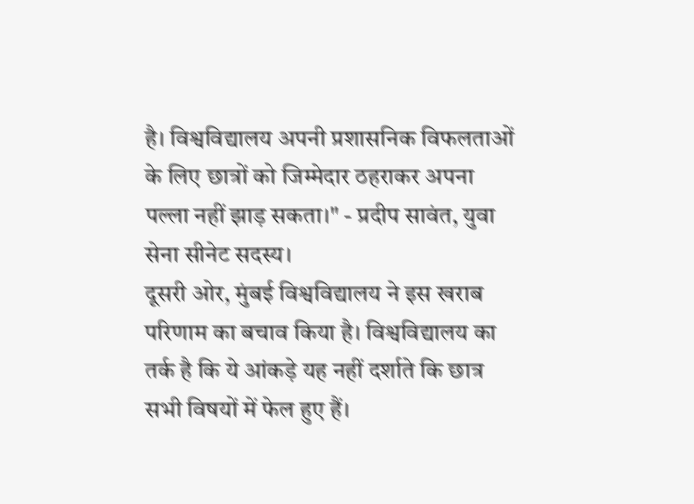है। विश्वविद्यालय अपनी प्रशासनिक विफलताओं के लिए छात्रों को जिम्मेदार ठहराकर अपना पल्ला नहीं झाड़ सकता।" - प्रदीप सावंत, युवा सेना सीनेट सदस्य।
दूसरी ओर, मुंबई विश्वविद्यालय ने इस खराब परिणाम का बचाव किया है। विश्वविद्यालय का तर्क है कि ये आंकड़े यह नहीं दर्शाते कि छात्र सभी विषयों में फेल हुए हैं।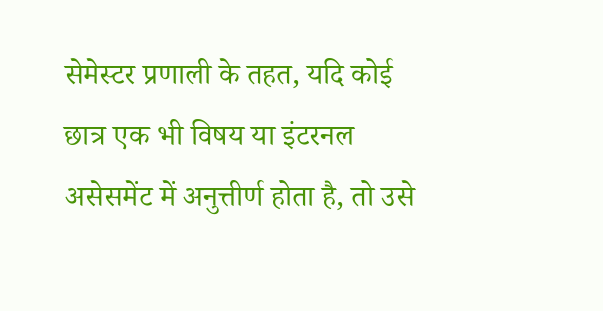सेमेस्टर प्रणाली के तहत, यदि कोई छात्र एक भी विषय या इंटरनल असेसमेंट में अनुत्तीर्ण होता है, तो उसे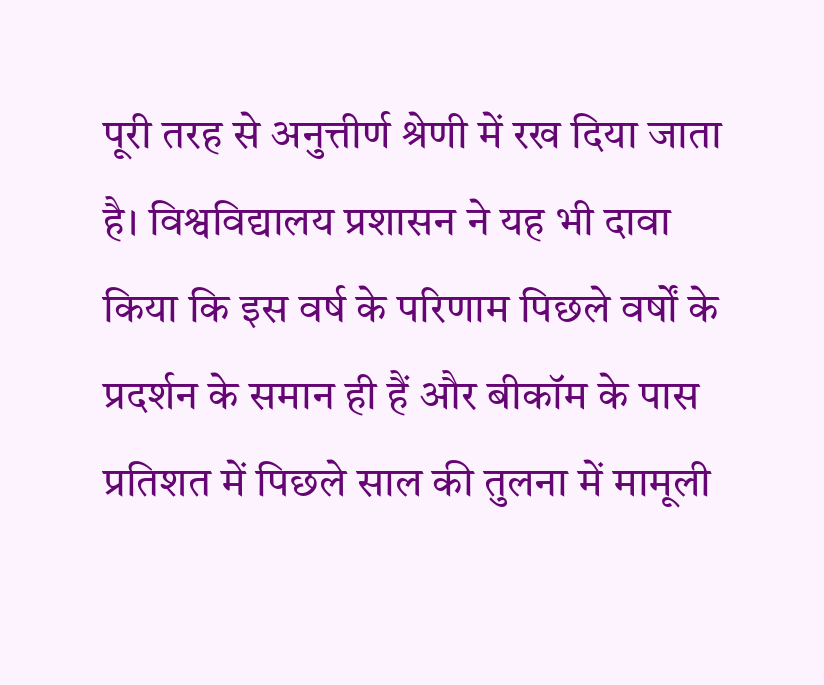पूरी तरह से अनुत्तीर्ण श्रेणी में रख दिया जाता है। विश्वविद्यालय प्रशासन ने यह भी दावा किया कि इस वर्ष के परिणाम पिछले वर्षों के प्रदर्शन के समान ही हैं और बीकॉम के पास प्रतिशत में पिछले साल की तुलना में मामूली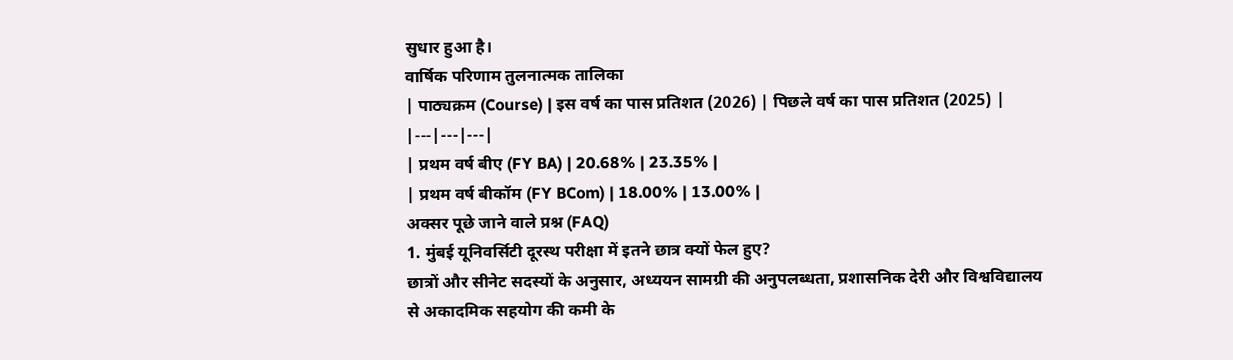सुधार हुआ है।
वार्षिक परिणाम तुलनात्मक तालिका
| पाठ्यक्रम (Course) | इस वर्ष का पास प्रतिशत (2026) | पिछले वर्ष का पास प्रतिशत (2025) |
|---|---|---|
| प्रथम वर्ष बीए (FY BA) | 20.68% | 23.35% |
| प्रथम वर्ष बीकॉम (FY BCom) | 18.00% | 13.00% |
अक्सर पूछे जाने वाले प्रश्न (FAQ)
1. मुंबई यूनिवर्सिटी दूरस्थ परीक्षा में इतने छात्र क्यों फेल हुए?
छात्रों और सीनेट सदस्यों के अनुसार, अध्ययन सामग्री की अनुपलब्धता, प्रशासनिक देरी और विश्वविद्यालय से अकादमिक सहयोग की कमी के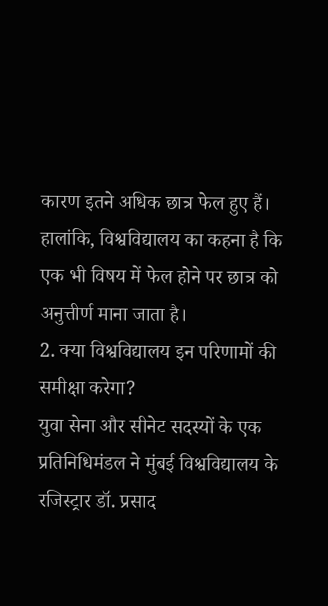कारण इतने अधिक छात्र फेल हुए हैं। हालांकि, विश्वविद्यालय का कहना है कि एक भी विषय में फेल होने पर छात्र को अनुत्तीर्ण माना जाता है।
2. क्या विश्वविद्यालय इन परिणामों की समीक्षा करेगा?
युवा सेना और सीनेट सदस्यों के एक प्रतिनिधिमंडल ने मुंबई विश्वविद्यालय के रजिस्ट्रार डॉ. प्रसाद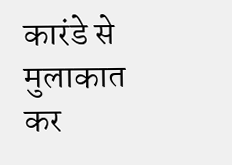कारंडे से मुलाकात कर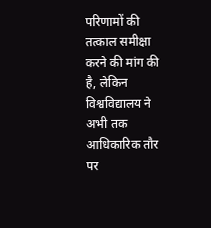परिणामों की तत्काल समीक्षा करने की मांग की है, लेकिन विश्वविद्यालय ने अभी तक आधिकारिक तौर पर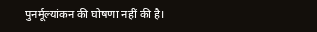पुनर्मूल्यांकन की घोषणा नहीं की है।